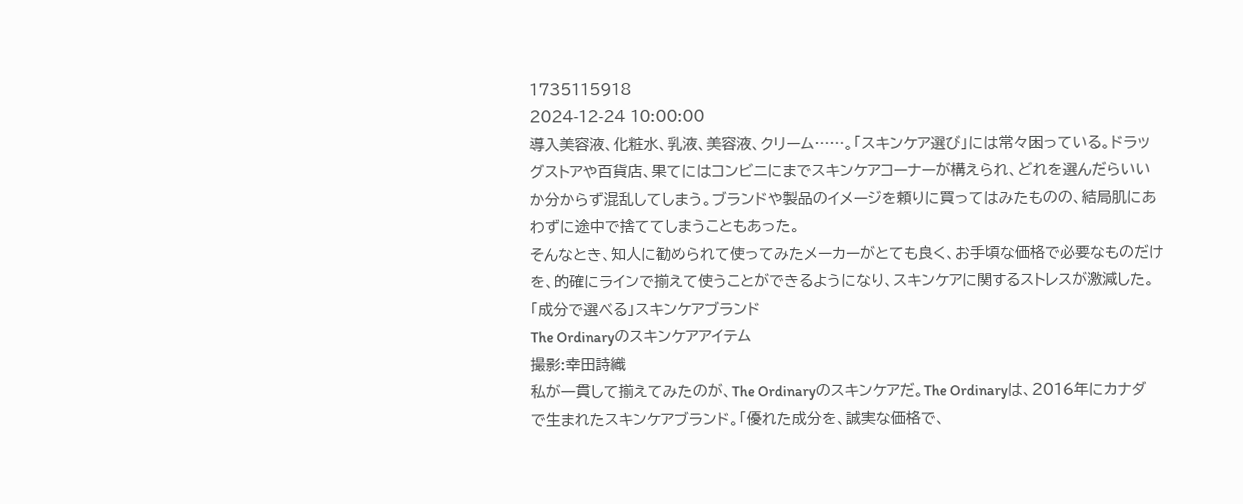1735115918
2024-12-24 10:00:00
導入美容液、化粧水、乳液、美容液、クリーム……。「スキンケア選び」には常々困っている。ドラッグストアや百貨店、果てにはコンビニにまでスキンケアコーナーが構えられ、どれを選んだらいいか分からず混乱してしまう。ブランドや製品のイメージを頼りに買ってはみたものの、結局肌にあわずに途中で捨ててしまうこともあった。
そんなとき、知人に勧められて使ってみたメーカーがとても良く、お手頃な価格で必要なものだけを、的確にラインで揃えて使うことができるようになり、スキンケアに関するストレスが激減した。
「成分で選べる」スキンケアブランド
The Ordinaryのスキンケアアイテム
撮影:幸田詩織
私が一貫して揃えてみたのが、The Ordinaryのスキンケアだ。The Ordinaryは、2016年にカナダで生まれたスキンケアブランド。「優れた成分を、誠実な価格で、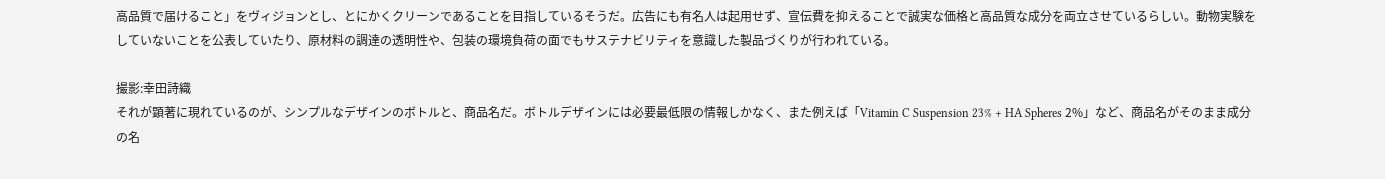高品質で届けること」をヴィジョンとし、とにかくクリーンであることを目指しているそうだ。広告にも有名人は起用せず、宣伝費を抑えることで誠実な価格と高品質な成分を両立させているらしい。動物実験をしていないことを公表していたり、原材料の調達の透明性や、包装の環境負荷の面でもサステナビリティを意識した製品づくりが行われている。

撮影:幸田詩織
それが顕著に現れているのが、シンプルなデザインのボトルと、商品名だ。ボトルデザインには必要最低限の情報しかなく、また例えば「Vitamin C Suspension 23% + HA Spheres 2%」など、商品名がそのまま成分の名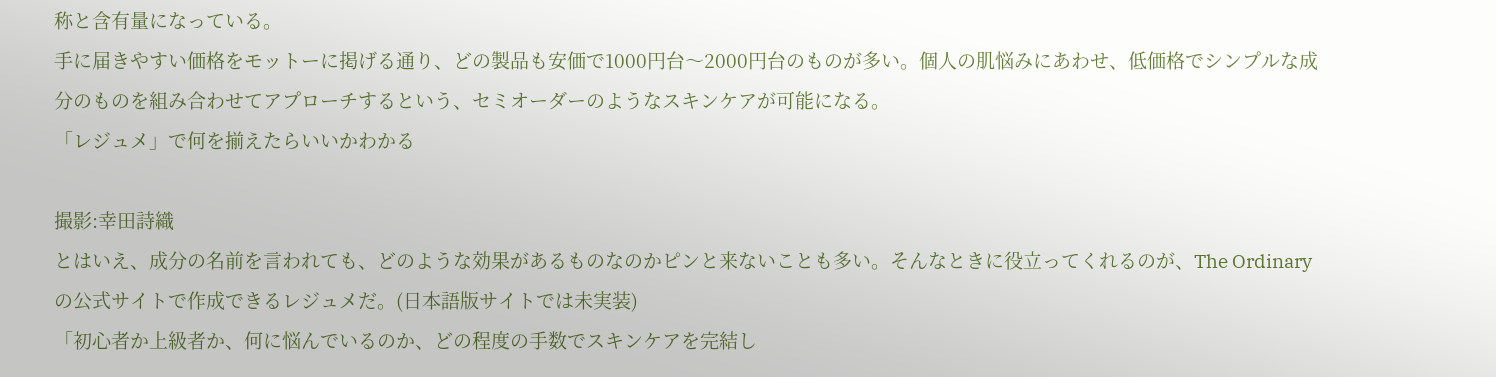称と含有量になっている。
手に届きやすい価格をモットーに掲げる通り、どの製品も安価で1000円台〜2000円台のものが多い。個人の肌悩みにあわせ、低価格でシンプルな成分のものを組み合わせてアプローチするという、セミオーダーのようなスキンケアが可能になる。
「レジュメ」で何を揃えたらいいかわかる

撮影:幸田詩織
とはいえ、成分の名前を言われても、どのような効果があるものなのかピンと来ないことも多い。そんなときに役立ってくれるのが、The Ordinaryの公式サイトで作成できるレジュメだ。(日本語版サイトでは未実装)
「初心者か上級者か、何に悩んでいるのか、どの程度の手数でスキンケアを完結し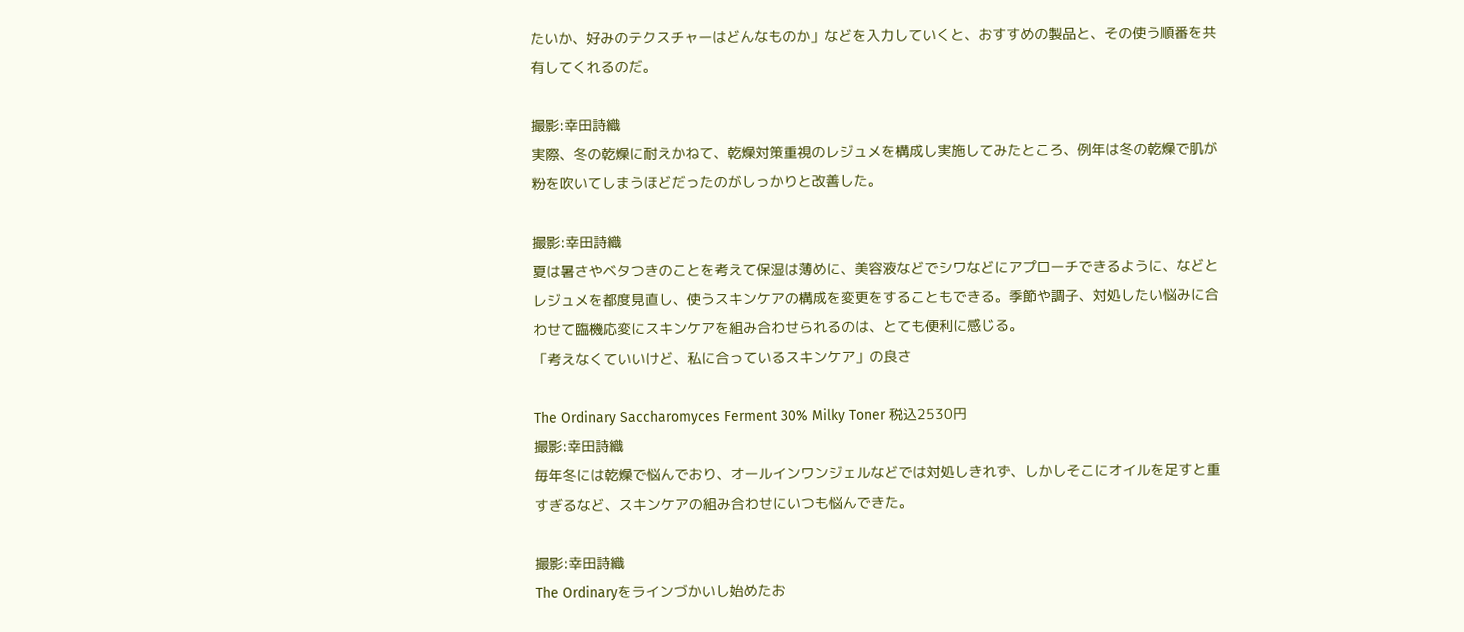たいか、好みのテクスチャーはどんなものか」などを入力していくと、おすすめの製品と、その使う順番を共有してくれるのだ。

撮影:幸田詩織
実際、冬の乾燥に耐えかねて、乾燥対策重視のレジュメを構成し実施してみたところ、例年は冬の乾燥で肌が粉を吹いてしまうほどだったのがしっかりと改善した。

撮影:幸田詩織
夏は暑さやベタつきのことを考えて保湿は薄めに、美容液などでシワなどにアプローチできるように、などとレジュメを都度見直し、使うスキンケアの構成を変更をすることもできる。季節や調子、対処したい悩みに合わせて臨機応変にスキンケアを組み合わせられるのは、とても便利に感じる。
「考えなくていいけど、私に合っているスキンケア」の良さ

The Ordinary Saccharomyces Ferment 30% Milky Toner 税込2530円
撮影:幸田詩織
毎年冬には乾燥で悩んでおり、オールインワンジェルなどでは対処しきれず、しかしそこにオイルを足すと重すぎるなど、スキンケアの組み合わせにいつも悩んできた。

撮影:幸田詩織
The Ordinaryをラインづかいし始めたお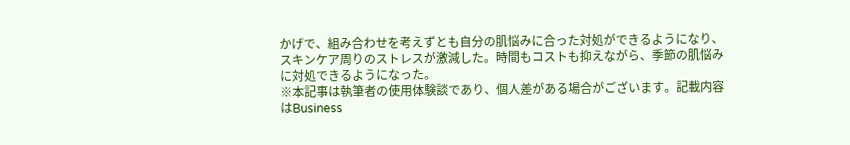かげで、組み合わせを考えずとも自分の肌悩みに合った対処ができるようになり、スキンケア周りのストレスが激減した。時間もコストも抑えながら、季節の肌悩みに対処できるようになった。
※本記事は執筆者の使用体験談であり、個人差がある場合がございます。記載内容はBusiness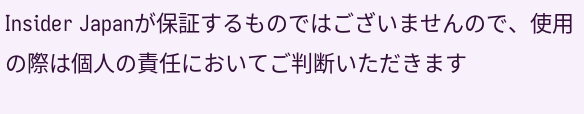Insider Japanが保証するものではございませんので、使用の際は個人の責任においてご判断いただきます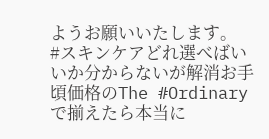ようお願いいたします。
#スキンケアどれ選べばいいか分からないが解消お手頃価格のThe #Ordinaryで揃えたら本当に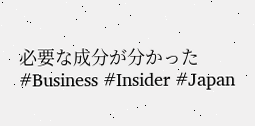必要な成分が分かった #Business #Insider #Japan